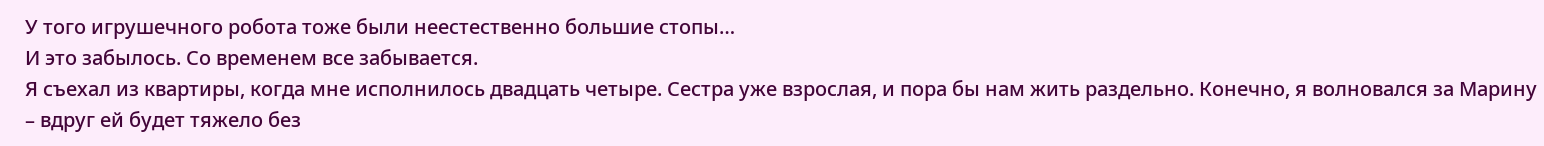У того игрушечного робота тоже были неестественно большие стопы…
И это забылось. Со временем все забывается.
Я съехал из квартиры, когда мне исполнилось двадцать четыре. Сестра уже взрослая, и пора бы нам жить раздельно. Конечно, я волновался за Марину – вдруг ей будет тяжело без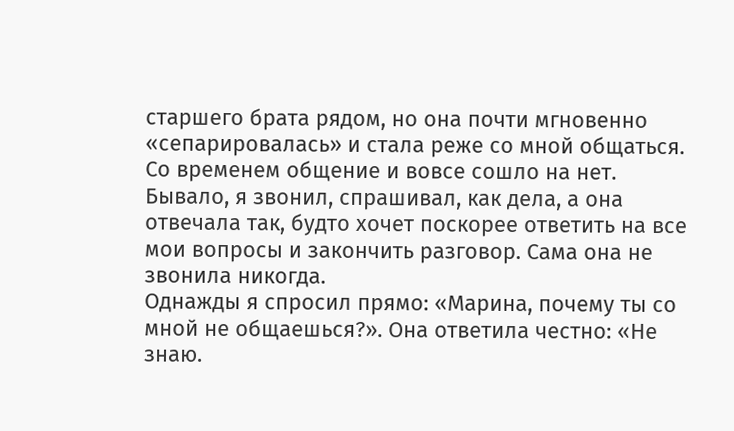старшего брата рядом, но она почти мгновенно «сепарировалась» и стала реже со мной общаться. Со временем общение и вовсе сошло на нет.
Бывало, я звонил, спрашивал, как дела, а она отвечала так, будто хочет поскорее ответить на все мои вопросы и закончить разговор. Сама она не звонила никогда.
Однажды я спросил прямо: «Марина, почему ты со мной не общаешься?». Она ответила честно: «Не знаю.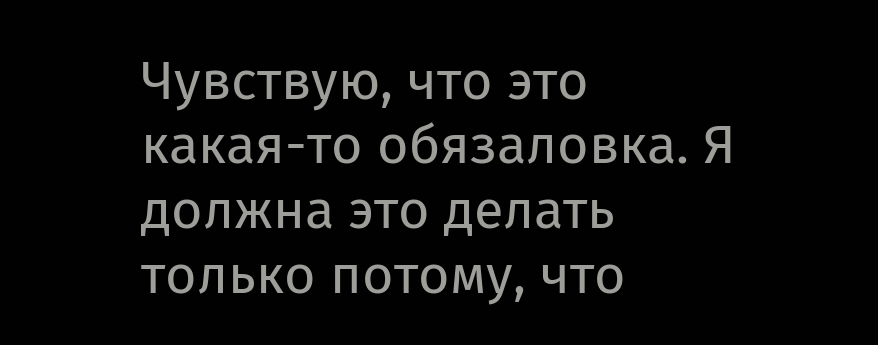Чувствую, что это какая-то обязаловка. Я должна это делать только потому, что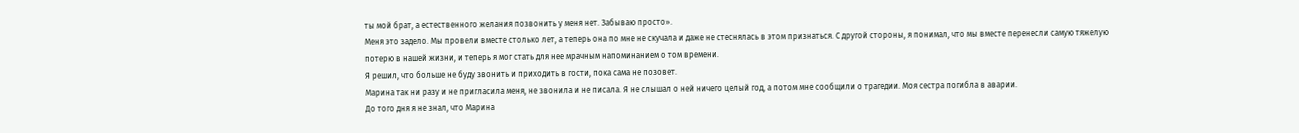ты мой брат, а естественного желания позвонить у меня нет. Забываю просто».
Меня это задело. Мы провели вместе столько лет, а теперь она по мне не скучала и даже не стеснялась в этом признаться. С другой стороны, я понимал, что мы вместе перенесли самую тяжелую потерю в нашей жизни, и теперь я мог стать для нее мрачным напоминанием о том времени.
Я решил, что больше не буду звонить и приходить в гости, пока сама не позовет.
Марина так ни разу и не пригласила меня, не звонила и не писала. Я не слышал о ней ничего целый год, а потом мне сообщили о трагедии. Моя сестра погибла в аварии.
До того дня я не знал, что Марина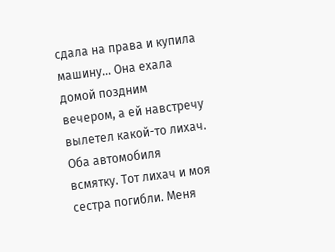сдала на права и купила машину… Она ехала домой поздним вечером, а ей навстречу вылетел какой-то лихач. Оба автомобиля всмятку. Тот лихач и моя сестра погибли. Меня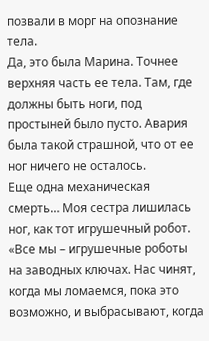позвали в морг на опознание тела.
Да, это была Марина. Точнее верхняя часть ее тела. Там, где должны быть ноги, под простыней было пусто. Авария была такой страшной, что от ее ног ничего не осталось.
Еще одна механическая смерть… Моя сестра лишилась ног, как тот игрушечный робот.
«Все мы – игрушечные роботы на заводных ключах. Нас чинят, когда мы ломаемся, пока это возможно, и выбрасывают, когда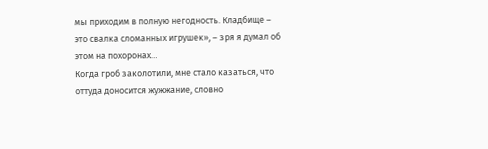мы приходим в полную негодность. Кладбище – это свалка сломанных игрушек», – зря я думал об этом на похоронах…
Когда гроб заколотили, мне стало казаться, что оттуда доносится жужжание, словно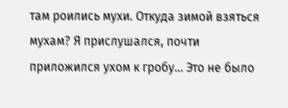там роились мухи. Откуда зимой взяться мухам? Я прислушался, почти приложился ухом к гробу… Это не было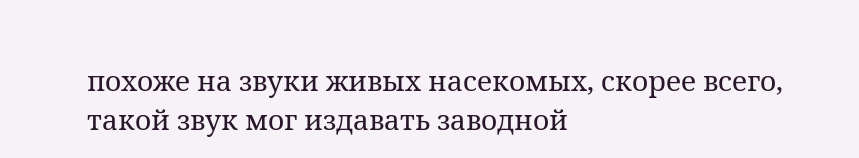похоже на звуки живых насекомых, скорее всего, такой звук мог издавать заводной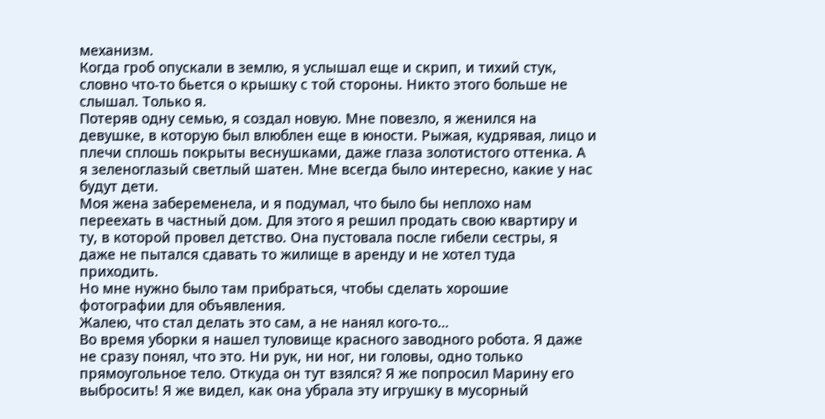механизм.
Когда гроб опускали в землю, я услышал еще и скрип, и тихий стук, словно что-то бьется о крышку с той стороны. Никто этого больше не слышал. Только я.
Потеряв одну семью, я создал новую. Мне повезло, я женился на девушке, в которую был влюблен еще в юности. Рыжая, кудрявая, лицо и плечи сплошь покрыты веснушками, даже глаза золотистого оттенка. А я зеленоглазый светлый шатен. Мне всегда было интересно, какие у нас будут дети.
Моя жена забеременела, и я подумал, что было бы неплохо нам переехать в частный дом. Для этого я решил продать свою квартиру и ту, в которой провел детство. Она пустовала после гибели сестры, я даже не пытался сдавать то жилище в аренду и не хотел туда приходить.
Но мне нужно было там прибраться, чтобы сделать хорошие фотографии для объявления.
Жалею, что стал делать это сам, а не нанял кого-то…
Во время уборки я нашел туловище красного заводного робота. Я даже не сразу понял, что это. Ни рук, ни ног, ни головы, одно только прямоугольное тело. Откуда он тут взялся? Я же попросил Марину его выбросить! Я же видел, как она убрала эту игрушку в мусорный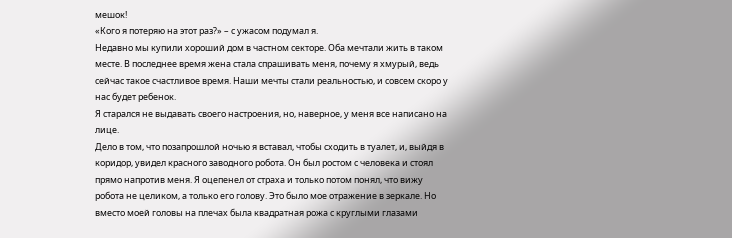мешок!
«Кого я потеряю на этот раз?» – с ужасом подумал я.
Недавно мы купили хороший дом в частном секторе. Оба мечтали жить в таком месте. В последнее время жена стала спрашивать меня, почему я хмурый, ведь сейчас такое счастливое время. Наши мечты стали реальностью, и совсем скоро у нас будет ребенок.
Я старался не выдавать своего настроения, но, наверное, у меня все написано на лице.
Дело в том, что позапрошлой ночью я вставал, чтобы сходить в туалет, и, выйдя в коридор, увидел красного заводного робота. Он был ростом с человека и стоял прямо напротив меня. Я оцепенел от страха и только потом понял, что вижу робота не целиком, а только его голову. Это было мое отражение в зеркале. Но вместо моей головы на плечах была квадратная рожа с круглыми глазами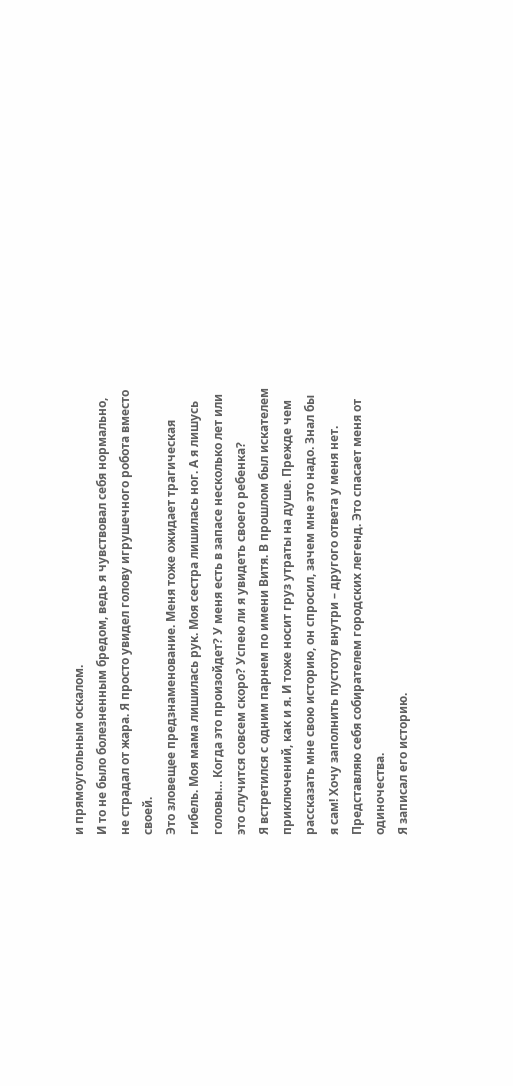и прямоугольным оскалом.
И то не было болезненным бредом, ведь я чувствовал себя нормально, не страдал от жара. Я просто увидел голову игрушечного робота вместо своей.
Это зловещее предзнаменование. Меня тоже ожидает трагическая гибель. Моя мама лишилась рук. Моя сестра лишилась ног. А я лишусь головы… Когда это произойдет? У меня есть в запасе несколько лет или это случится совсем скоро? Успею ли я увидеть своего ребенка?
Я встретился с одним парнем по имени Витя. В прошлом был искателем приключений, как и я. И тоже носит груз утраты на душе. Прежде чем рассказать мне свою историю, он спросил, зачем мне это надо. Знал бы я сам! Хочу заполнить пустоту внутри – другого ответа у меня нет.
Представляю себя собирателем городских легенд. Это спасает меня от одиночества.
Я записал его историю.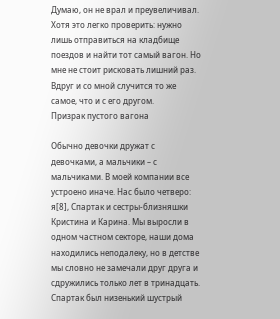Думаю, он не врал и преувеличивал. Хотя это легко проверить: нужно лишь отправиться на кладбище поездов и найти тот самый вагон. Но мне не стоит рисковать лишний раз. Вдруг и со мной случится то же самое, что и с его другом.
Призрак пустого вагона

Обычно девочки дружат с девочками, а мальчики – с мальчиками. В моей компании все устроено иначе. Нас было четверо: я[8], Спартак и сестры-близняшки Кристина и Карина. Мы выросли в одном частном секторе, наши дома находились неподалеку, но в детстве мы словно не замечали друг друга и сдружились только лет в тринадцать.
Спартак был низенький шустрый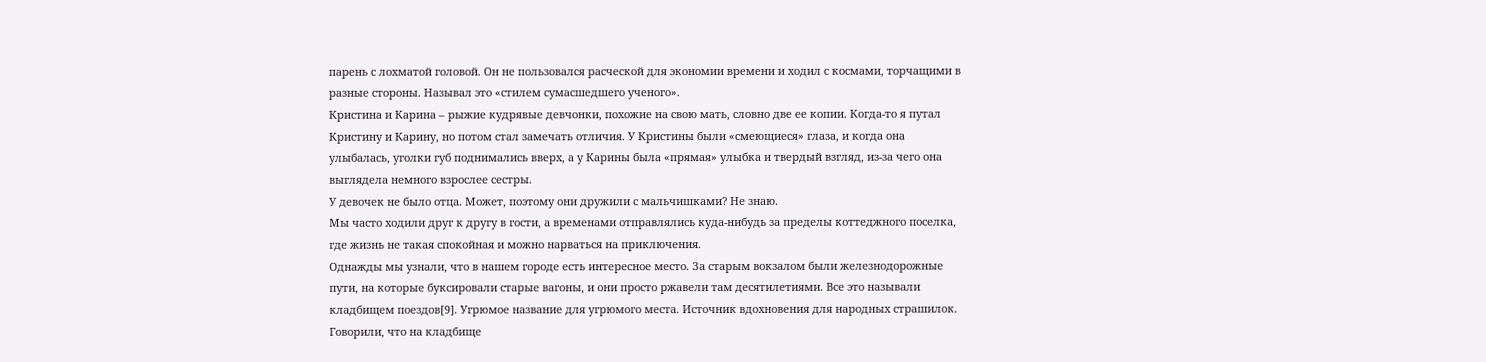парень с лохматой головой. Он не пользовался расческой для экономии времени и ходил с космами, торчащими в разные стороны. Называл это «стилем сумасшедшего ученого».
Кристина и Карина – рыжие кудрявые девчонки, похожие на свою мать, словно две ее копии. Когда-то я путал Кристину и Карину, но потом стал замечать отличия. У Кристины были «смеющиеся» глаза, и когда она улыбалась, уголки губ поднимались вверх, а у Карины была «прямая» улыбка и твердый взгляд, из-за чего она выглядела немного взрослее сестры.
У девочек не было отца. Может, поэтому они дружили с мальчишками? Не знаю.
Мы часто ходили друг к другу в гости, а временами отправлялись куда-нибудь за пределы коттеджного поселка, где жизнь не такая спокойная и можно нарваться на приключения.
Однажды мы узнали, что в нашем городе есть интересное место. За старым вокзалом были железнодорожные пути, на которые буксировали старые вагоны, и они просто ржавели там десятилетиями. Все это называли кладбищем поездов[9]. Угрюмое название для угрюмого места. Источник вдохновения для народных страшилок.
Говорили, что на кладбище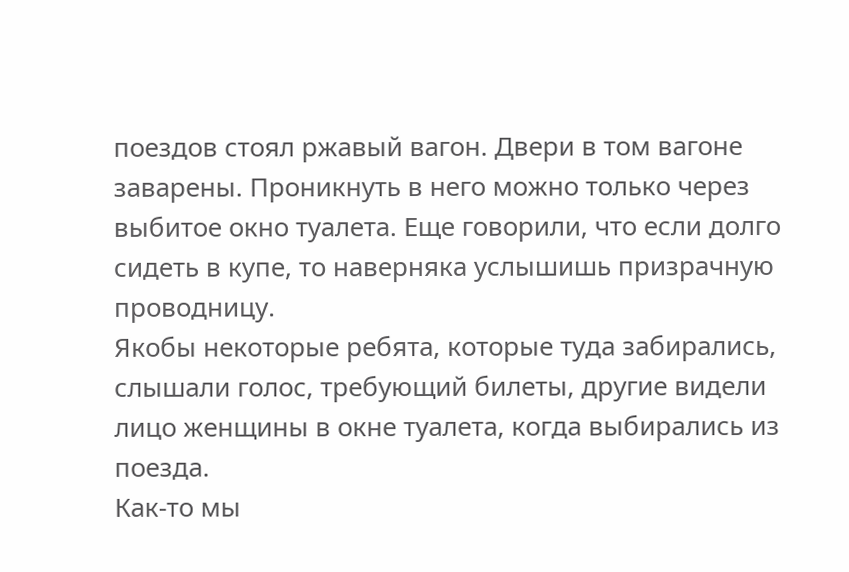поездов стоял ржавый вагон. Двери в том вагоне заварены. Проникнуть в него можно только через выбитое окно туалета. Еще говорили, что если долго сидеть в купе, то наверняка услышишь призрачную проводницу.
Якобы некоторые ребята, которые туда забирались, слышали голос, требующий билеты, другие видели лицо женщины в окне туалета, когда выбирались из поезда.
Как-то мы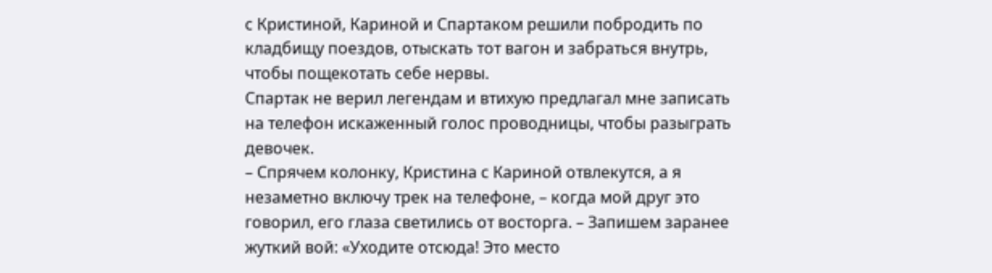с Кристиной, Кариной и Спартаком решили побродить по кладбищу поездов, отыскать тот вагон и забраться внутрь, чтобы пощекотать себе нервы.
Спартак не верил легендам и втихую предлагал мне записать на телефон искаженный голос проводницы, чтобы разыграть девочек.
– Спрячем колонку, Кристина с Кариной отвлекутся, а я незаметно включу трек на телефоне, – когда мой друг это говорил, его глаза светились от восторга. – Запишем заранее жуткий вой: «Уходите отсюда! Это место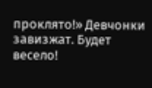проклято!» Девчонки завизжат. Будет весело!